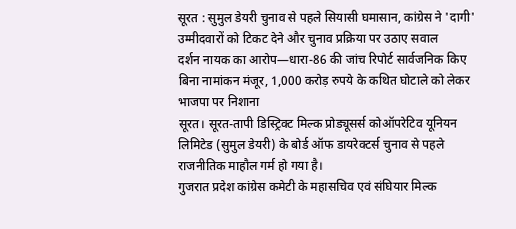सूरत : सुमुल डेयरी चुनाव से पहले सियासी घमासान, कांग्रेस ने 'दागी' उम्मीदवारों को टिकट देने और चुनाव प्रक्रिया पर उठाए सवाल
दर्शन नायक का आरोप—धारा-86 की जांच रिपोर्ट सार्वजनिक किए बिना नामांकन मंजूर, 1,000 करोड़ रुपये के कथित घोटाले को लेकर भाजपा पर निशाना
सूरत। सूरत-तापी डिस्ट्रिक्ट मिल्क प्रोड्यूसर्स कोऑपरेटिव यूनियन लिमिटेड (सुमुल डेयरी) के बोर्ड ऑफ डायरेक्टर्स चुनाव से पहले राजनीतिक माहौल गर्म हो गया है।
गुजरात प्रदेश कांग्रेस कमेटी के महासचिव एवं संघियार मिल्क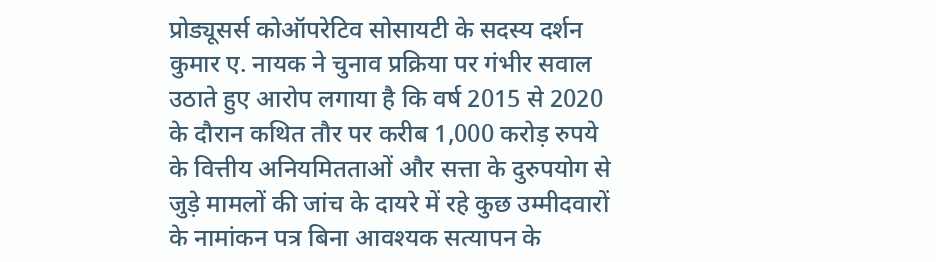प्रोड्यूसर्स कोऑपरेटिव सोसायटी के सदस्य दर्शन कुमार ए. नायक ने चुनाव प्रक्रिया पर गंभीर सवाल उठाते हुए आरोप लगाया है कि वर्ष 2015 से 2020 के दौरान कथित तौर पर करीब 1,000 करोड़ रुपये के वित्तीय अनियमितताओं और सत्ता के दुरुपयोग से जुड़े मामलों की जांच के दायरे में रहे कुछ उम्मीदवारों के नामांकन पत्र बिना आवश्यक सत्यापन के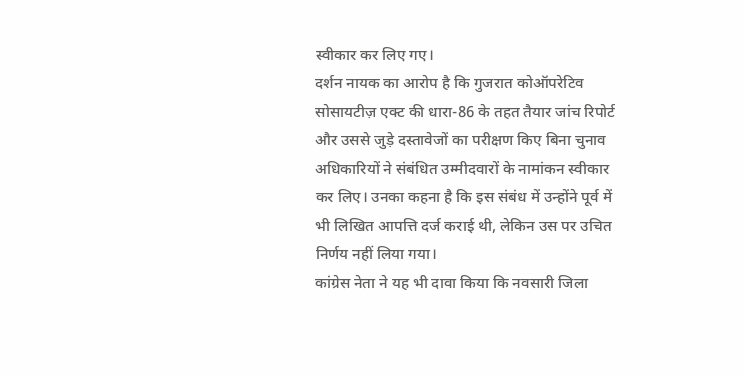स्वीकार कर लिए गए।
दर्शन नायक का आरोप है कि गुजरात कोऑपरेटिव सोसायटीज़ एक्ट की धारा-86 के तहत तैयार जांच रिपोर्ट और उससे जुड़े दस्तावेजों का परीक्षण किए बिना चुनाव अधिकारियों ने संबंधित उम्मीदवारों के नामांकन स्वीकार कर लिए। उनका कहना है कि इस संबंध में उन्होंने पूर्व में भी लिखित आपत्ति दर्ज कराई थी, लेकिन उस पर उचित निर्णय नहीं लिया गया।
कांग्रेस नेता ने यह भी दावा किया कि नवसारी जिला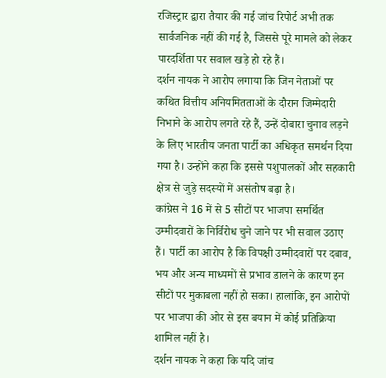रजिस्ट्रार द्वारा तैयार की गई जांच रिपोर्ट अभी तक सार्वजनिक नहीं की गई है, जिससे पूरे मामले को लेकर पारदर्शिता पर सवाल खड़े हो रहे हैं।
दर्शन नायक ने आरोप लगाया कि जिन नेताओं पर कथित वित्तीय अनियमितताओं के दौरान जिम्मेदारी निभाने के आरोप लगते रहे हैं, उन्हें दोबारा चुनाव लड़ने के लिए भारतीय जनता पार्टी का अधिकृत समर्थन दिया गया है। उन्होंने कहा कि इससे पशुपालकों और सहकारी क्षेत्र से जुड़े सदस्यों में असंतोष बढ़ा है।
कांग्रेस ने 16 में से 5 सीटों पर भाजपा समर्थित उम्मीदवारों के निर्विरोध चुने जाने पर भी सवाल उठाए हैं। पार्टी का आरोप है कि विपक्षी उम्मीदवारों पर दबाव, भय और अन्य माध्यमों से प्रभाव डालने के कारण इन सीटों पर मुकाबला नहीं हो सका। हालांकि, इन आरोपों पर भाजपा की ओर से इस बयान में कोई प्रतिक्रिया शामिल नहीं है।
दर्शन नायक ने कहा कि यदि जांच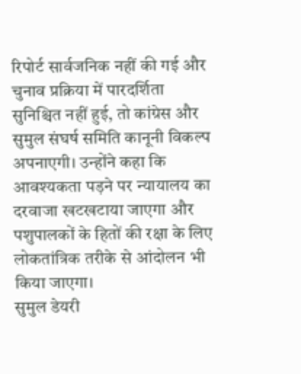रिपोर्ट सार्वजनिक नहीं की गई और चुनाव प्रक्रिया में पारदर्शिता सुनिश्चित नहीं हुई, तो कांग्रेस और सुमुल संघर्ष समिति कानूनी विकल्प अपनाएगी। उन्होंने कहा कि आवश्यकता पड़ने पर न्यायालय का दरवाजा खटखटाया जाएगा और पशुपालकों के हितों की रक्षा के लिए लोकतांत्रिक तरीके से आंदोलन भी किया जाएगा।
सुमुल डेयरी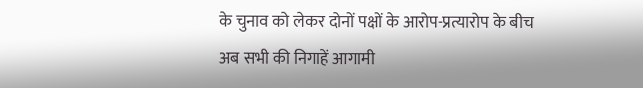के चुनाव को लेकर दोनों पक्षों के आरोप-प्रत्यारोप के बीच अब सभी की निगाहें आगामी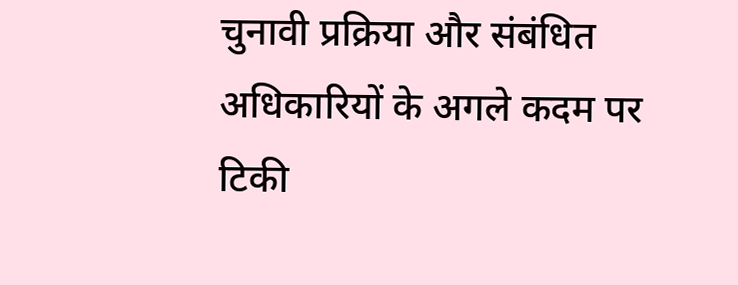चुनावी प्रक्रिया और संबंधित अधिकारियों के अगले कदम पर टिकी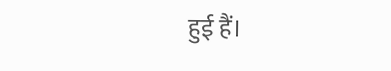हुई हैं।